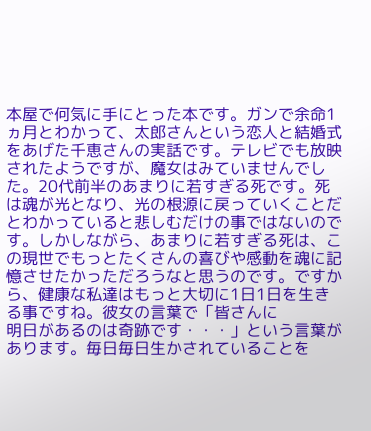本屋で何気に手にとった本です。ガンで余命1ヵ月とわかって、太郎さんという恋人と結婚式をあげた千恵さんの実話です。テレビでも放映されたようですが、魔女はみていませんでした。20代前半のあまりに若すぎる死です。死は魂が光となり、光の根源に戻っていくことだとわかっていると悲しむだけの事ではないのです。しかしながら、あまりに若すぎる死は、この現世でもっとたくさんの喜びや感動を魂に記憶させたかっただろうなと思うのです。ですから、健康な私達はもっと大切に1日1日を生きる事ですね。彼女の言葉で「皆さんに
明日があるのは奇跡です・・・」という言葉があります。毎日毎日生かされていることを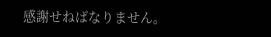感謝せねばなりません。